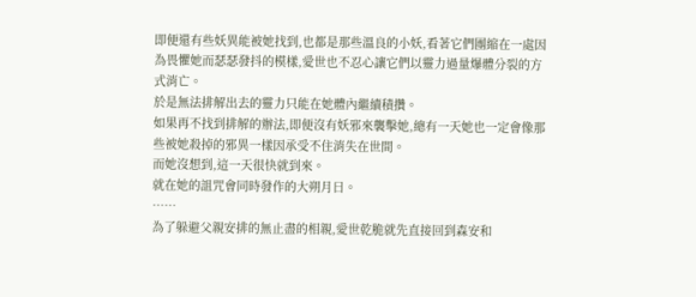即便還有些妖異能被她找到,也都是那些溫良的小妖,看著它們團縮在一處因為畏懼她而瑟瑟發抖的模樣,愛世也不忍心讓它們以靈力過量爆體分裂的方式消亡。
於是無法排解出去的靈力只能在她體內繼續積攢。
如果再不找到排解的辦法,即便沒有妖邪來襲擊她,總有一天她也一定會像那些被她殺掉的邪異一樣因承受不住消失在世間。
而她沒想到,這一天很快就到來。
就在她的詛咒會同時發作的大朔月日。
……
為了躲避父親安排的無止盡的相親,愛世乾脆就先直接回到森安和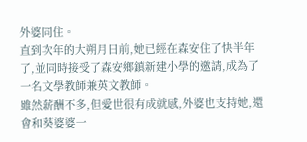外婆同住。
直到次年的大朔月日前,她已經在森安住了快半年了,並同時接受了森安鄉鎮新建小學的邀請,成為了一名文學教師兼英文教師。
雖然薪酬不多,但愛世很有成就感,外婆也支持她,還會和葵婆婆一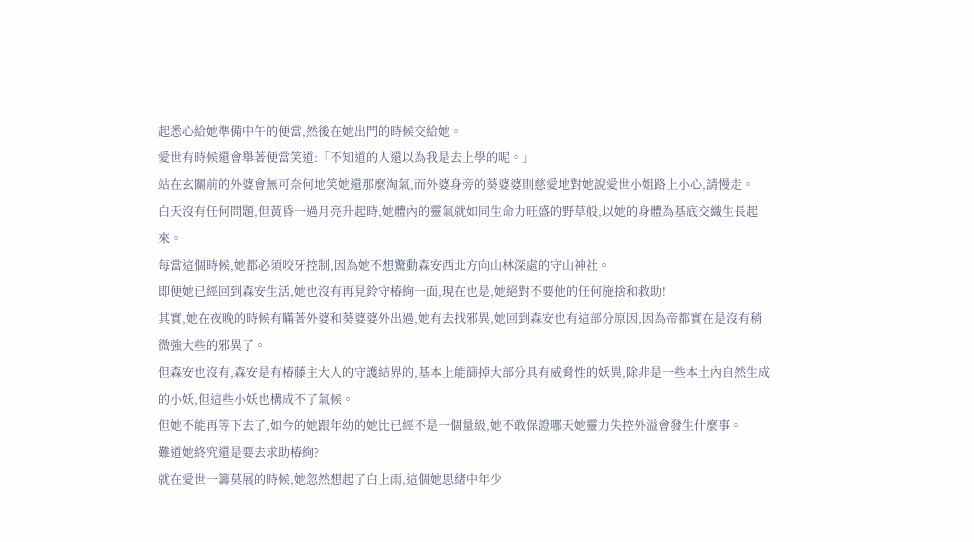起悉心給她準備中午的便當,然後在她出門的時候交給她。
愛世有時候還會舉著便當笑道:「不知道的人還以為我是去上學的呢。」
站在玄關前的外婆會無可奈何地笑她還那麼淘氣,而外婆身旁的葵婆婆則慈愛地對她說愛世小姐路上小心,請慢走。
白天沒有任何問題,但黃昏一過月亮升起時,她體內的靈氣就如同生命力旺盛的野草般,以她的身體為基底交織生長起來。
每當這個時候,她都必須咬牙控制,因為她不想驚動森安西北方向山林深處的守山神社。
即便她已經回到森安生活,她也沒有再見鈴守椿絢一面,現在也是,她絕對不要他的任何施捨和救助!
其實,她在夜晚的時候有瞞著外婆和葵婆婆外出過,她有去找邪異,她回到森安也有這部分原因,因為帝都實在是沒有稍微強大些的邪異了。
但森安也沒有,森安是有椿藤主大人的守護結界的,基本上能篩掉大部分具有威脅性的妖異,除非是一些本土內自然生成的小妖,但這些小妖也構成不了氣候。
但她不能再等下去了,如今的她跟年幼的她比已經不是一個量級,她不敢保證哪天她靈力失控外溢會發生什麼事。
難道她終究還是要去求助椿絢?
就在愛世一籌莫展的時候,她忽然想起了白上雨,這個她思緒中年少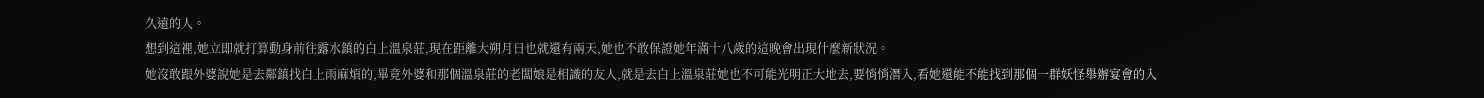久遠的人。
想到這裡,她立即就打算動身前往露水鎮的白上溫泉莊,現在距離大朔月日也就還有兩天,她也不敢保證她年滿十八歲的這晚會出現什麼新狀況。
她沒敢跟外婆說她是去鄰鎮找白上雨麻煩的,畢竟外婆和那個溫泉莊的老闆娘是相識的友人,就是去白上溫泉莊她也不可能光明正大地去,要悄悄潛入,看她還能不能找到那個一群妖怪舉辦宴會的入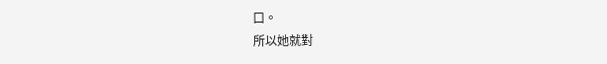口。
所以她就對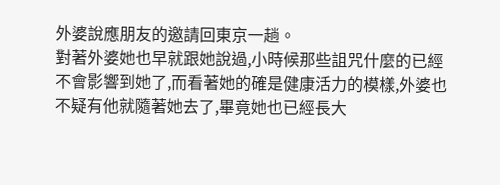外婆說應朋友的邀請回東京一趟。
對著外婆她也早就跟她說過,小時候那些詛咒什麼的已經不會影響到她了,而看著她的確是健康活力的模樣,外婆也不疑有他就隨著她去了,畢竟她也已經長大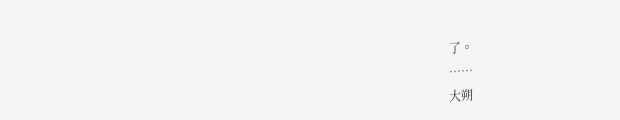了。
……
大朔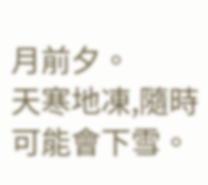月前夕。
天寒地凍,隨時可能會下雪。